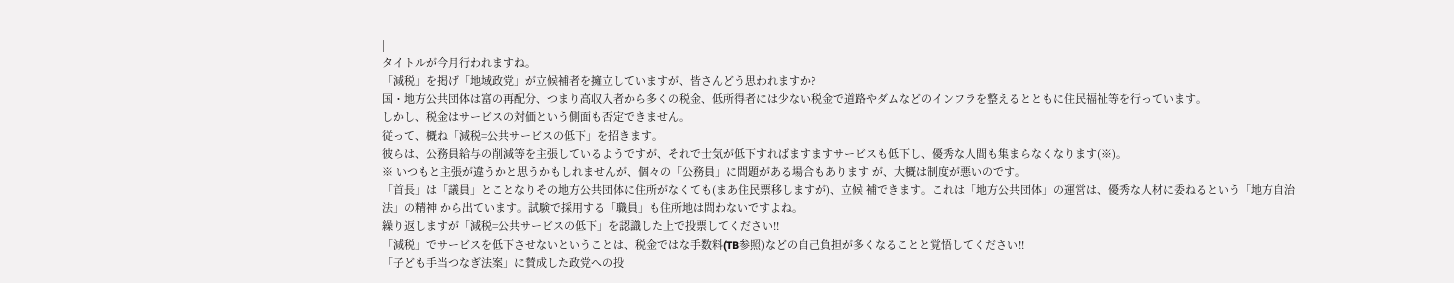|
タイトルが今月行われますね。
「減税」を掲げ「地域政党」が立候補者を擁立していますが、皆さんどう思われますか?
国・地方公共団体は富の再配分、つまり高収入者から多くの税金、低所得者には少ない税金で道路やダムなどのインフラを整えるとともに住民福祉等を行っています。
しかし、税金はサービスの対価という側面も否定できません。
従って、概ね「減税=公共サービスの低下」を招きます。
彼らは、公務員給与の削減等を主張しているようですが、それで士気が低下すればますますサービスも低下し、優秀な人間も集まらなくなります(※)。
※ いつもと主張が違うかと思うかもしれませんが、個々の「公務員」に問題がある場合もあります が、大概は制度が悪いのです。
「首長」は「議員」とことなりその地方公共団体に住所がなくても(まあ住民票移しますが)、立候 補できます。これは「地方公共団体」の運営は、優秀な人材に委ねるという「地方自治法」の精神 から出ています。試験で採用する「職員」も住所地は問わないですよね。
繰り返しますが「減税=公共サービスの低下」を認識した上で投票してください!!
「減税」でサービスを低下させないということは、税金ではな手数料(TB参照)などの自己負担が多くなることと覚悟してください!!
「子ども手当つなぎ法案」に賛成した政党への投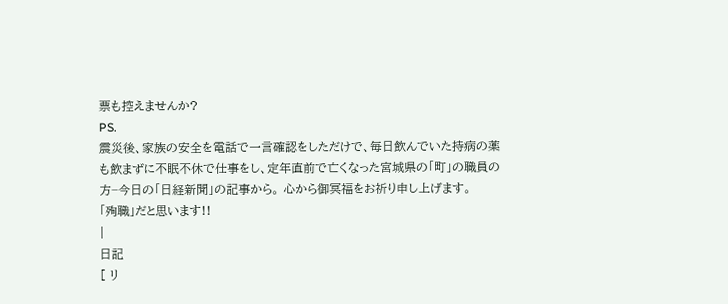票も控えませんか?
PS.
震災後、家族の安全を電話で一言確認をしただけで、毎日飲んでいた持病の薬も飲まずに不眠不休で仕事をし、定年直前で亡くなった宮城県の「町」の職員の方−今日の「日経新聞」の記事から。 心から御冥福をお祈り申し上げます。
「殉職」だと思います!!
|
日記
[ リ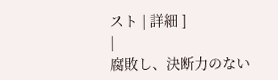スト | 詳細 ]
|
腐敗し、決断力のない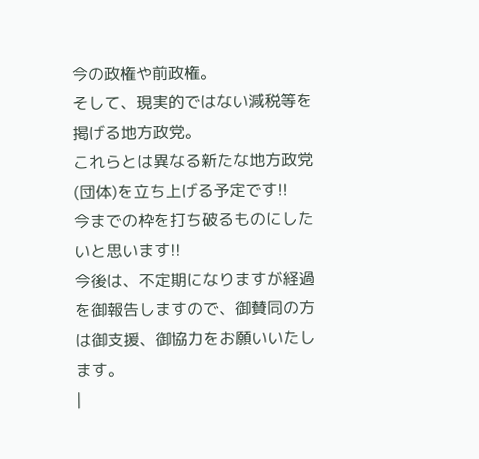今の政権や前政権。
そして、現実的ではない減税等を掲げる地方政党。
これらとは異なる新たな地方政党(団体)を立ち上げる予定です!!
今までの枠を打ち破るものにしたいと思います!!
今後は、不定期になりますが経過を御報告しますので、御賛同の方は御支援、御協力をお願いいたします。
|